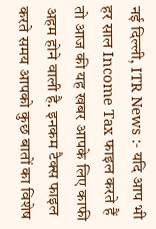नई दिल्ली, ITR News :- यदि आप भी हर साल Income Tax फाइल करते हैं तो आज की यह खबर आपके लिए काफी अहम होने वाली है. इनकम टैक्स फाइल करते समय आपको कुछ बातों का विशेष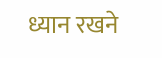ध्यान रखने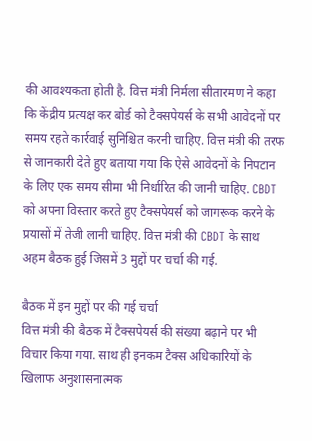की आवश्यकता होती है. वित्त मंत्री निर्मला सीतारमण ने कहा कि केंद्रीय प्रत्यक्ष कर बोर्ड को टैक्सपेयर्स के सभी आवेदनों पर समय रहते कार्रवाई सुनिश्चित करनी चाहिए. वित्त मंत्री की तरफ से जानकारी देते हुए बताया गया कि ऐसे आवेदनों के निपटान के लिए एक समय सीमा भी निर्धारित की जानी चाहिए. CBDT को अपना विस्तार करते हुए टैक्सपेयर्स को जागरूक करने के प्रयासों में तेजी लानी चाहिए. वित्त मंत्री की CBDT के साथ अहम बैठक हुई जिसमें 3 मुद्दों पर चर्चा की गई.

बैठक में इन मुद्दों पर की गई चर्चा
वित्त मंत्री की बैठक में टैक्सपेयर्स की संख्या बढ़ाने पर भी विचार किया गया. साथ ही इनकम टैक्स अधिकारियों के खिलाफ अनुशासनात्मक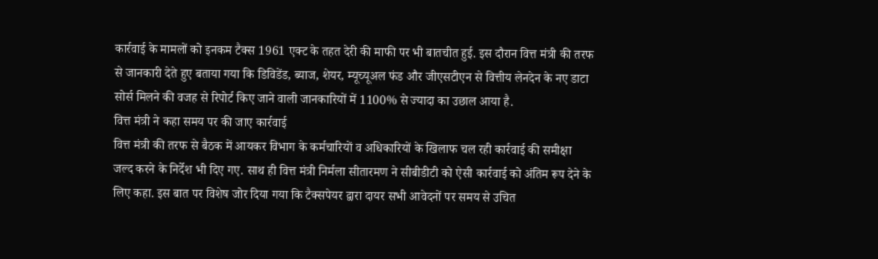कार्रवाई के मामलों को इनकम टैक्स 1961 एक्ट के तहत देरी की माफी पर भी बातचीत हुई. इस दौरान वित्त मंत्री की तरफ से जानकारी देते हुए बताया गया कि डिविडेंड, ब्याज, शेयर, म्यूच्यूअल फंड और जीएसटीएन से वित्तीय लेनदेन के नए डाटा सोर्स मिलने की वजह से रिपोर्ट किए जाने वाली जानकारियों में 1100% से ज्यादा का उछाल आया है.
वित्त मंत्री ने कहा समय पर की जाए कार्रवाई
वित्त मंत्री की तरफ से बैठक में आयकर विभाग के कर्मचारियों व अधिकारियों के खिलाफ चल रही कार्रवाई की समीक्षा जल्द करने के निर्देश भी दिए गए. साथ ही वित्त मंत्री निर्मला सीतारमण ने सीबीडीटी को ऐसी कार्रवाई को अंतिम रूप देने के लिए कहा. इस बात पर विशेष जोर दिया गया कि टैक्सपेयर द्वारा दायर सभी आवेदनों पर समय से उचित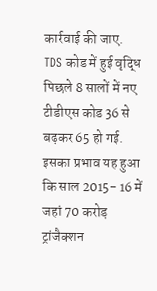कार्रवाई की जाए.
TDS कोड में हुई वृद्धि
पिछले 8 सालों में नए टीडीएस कोड 36 से बढ़कर 65 हो गई. इसका प्रभाव यह हुआ कि साल 2015- 16 में जहां 70 करोड़ ट्रांजैक्शन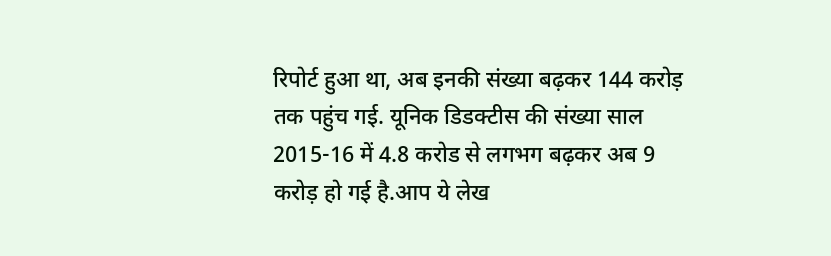रिपोर्ट हुआ था, अब इनकी संख्या बढ़कर 144 करोड़ तक पहुंच गई. यूनिक डिडक्टीस की संख्या साल 2015-16 में 4.8 करोड से लगभग बढ़कर अब 9 करोड़ हो गई है.आप ये लेख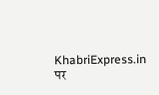KhabriExpress.in पर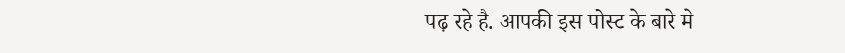पढ़ रहे है. आपकी इस पोस्ट के बारे मे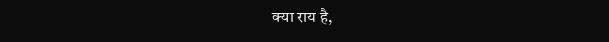क्या राय है,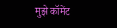मुझे कॉमेंट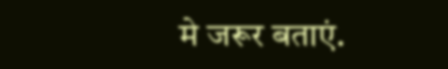मे जरूर बताएं.